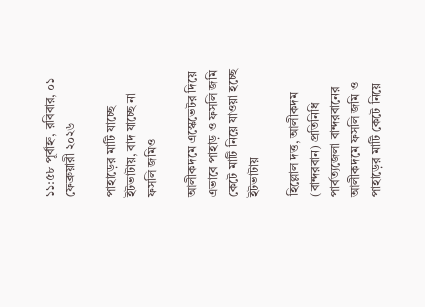১১:৫৮ পূর্বাহ্ন, রবিবার, ০১ ফেব্রুয়ারী ২০২৬

পাহাড়ের মাটি যাচ্ছে ইটভাটায়, বাদ যাচ্ছে না ফসলি জমিও

আলীকদমে এস্কেভেটর দিয়ে এভাবে পাহাড় ও ফসলি জমি কেটে মাটি নিয়ে যাওয়া হচ্ছে ইটভাটায়

হিল্লোল দত্ত, আলীকদম (বান্দরবান) প্রতিনিধি
পার্বত্যজেলা বান্দরবানের আলীকদমে ফসলি জমি ও পাহাড়ের মাটি কেটে নিয়ে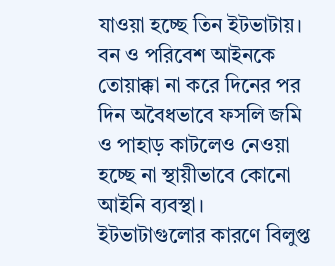যাওয়া হচ্ছে তিন ইটভাটায়। বন ও পরিবেশ আইনকে তোয়াক্কা না করে দিনের পর দিন অবৈধভাবে ফসলি জমি ও পাহাড় কাটলেও নেওয়া হচ্ছে না স্থায়ীভাবে কোনো আইনি ব্যবস্থা। ইটভাটাগুলোর কারণে বিলুপ্ত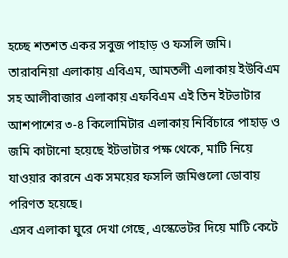হচ্ছে শতশত একর সবুজ পাহাড় ও ফসলি জমি। তারাবনিয়া এলাকায় এবিএম, আমতলী এলাকায় ইউবিএম সহ আলীবাজার এলাকায় এফবিএম এই তিন ইটভাটার আশপাশের ৩-৪ কিলোমিটার এলাকায় নির্বিচারে পাহাড় ও জমি কাটানো হয়েছে ইটভাটার পক্ষ থেকে, মাটি নিয়ে যাওয়ার কারনে এক সময়ের ফসলি জমিগুলো ডোবায় পরিণত হয়েছে।
এসব এলাকা ঘুরে দেখা গেছে, এস্কেভেটর দিয়ে মাটি কেটে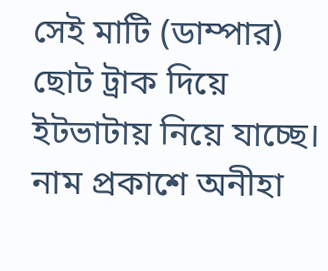সেই মাটি (ডাম্পার) ছোট ট্রাক দিয়ে ইটভাটায় নিয়ে যাচ্ছে। নাম প্রকাশে অনীহা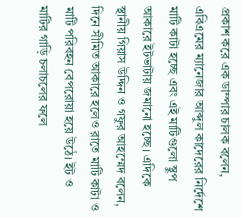প্রকাশ করে এক ডাম্পার চালক বলেন, এবিএমের ম্যানেজার আব্দুল কাদেরের নির্দেশে মাটি কাটা হচ্ছে এবং এই মাটিগুলো স্থুপ আকারে ইটভাটায় জমানো হচ্ছে। এদিকে স্থানীয় গিয়াস উদ্দিন ও গফুর আহম্মেদ বলেন, দিনে সীমিত আকারে হলেও রাতে মাটি কাটা ও মাটি পরিবহন বেপরোয়া হয়ে উঠে। ইট ও মাটির গাড়ি চলাচলের ফলে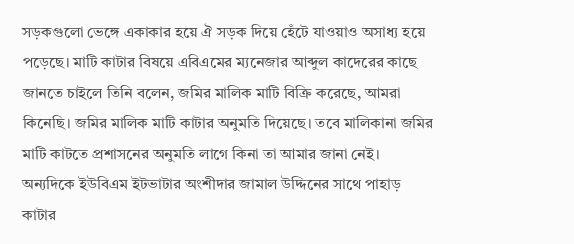সড়কগুলো ভেঙ্গে একাকার হয়ে ঐ সড়ক দিয়ে হেঁটে যাওয়াও অসাধ্য হয়ে পড়েছে। মাটি কাটার বিষয়ে এবিএমের ম্যনেজার আব্দুল কাদেরের কাছে জানতে চাইলে তিনি বলেন, জমির মালিক মাটি বিক্রি করেছে, আমরা কিনেছি। জমির মালিক মাটি কাটার অনুমতি দিয়েছে। তবে মালিকানা জমির মাটি কাটতে প্রশাসনের অনুমতি লাগে কিনা তা আমার জানা নেই। অন্যদিকে ইউবিএম ইটভাটার অংশীদার জামাল উদ্দিনের সাথে পাহাড় কাটার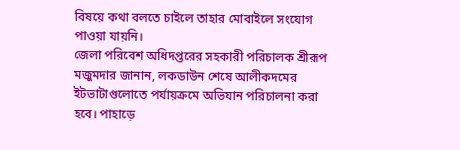বিষয়ে কথা বলতে চাইলে তাহার মোবাইলে সংযোগ পাওয়া যায়নি।
জেলা পরিবেশ অধিদপ্তরের সহকারী পরিচালক শ্রীরূপ মজুমদার জানান, লকডাউন শেষে আলীকদমের ইটভাটাগুলোতে পর্যায়ক্রমে অভিযান পরিচালনা করা হবে। পাহাড়ে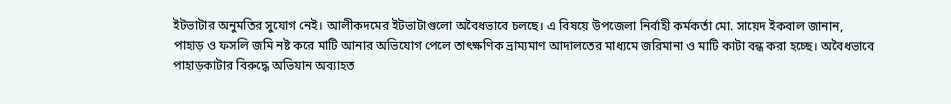ইটভাটার অনুমতির সুযোগ নেই। আলীকদমের ইটভাটাগুলো অবৈধভাবে চলছে। এ বিষয়ে উপজেলা নির্বাহী কর্মকর্তা মো. সায়েদ ইকবাল জানান, পাহাড় ও ফসলি জমি নষ্ট করে মাটি আনার অভিযোগ পেলে তাৎক্ষণিক ভ্রাম্যমাণ আদালতের মাধ্যমে জরিমানা ও মাটি কাটা বন্ধ করা হচ্ছে। অবৈধভাবে পাহাড়কাটার বিরুদ্ধে অভিযান অব্যাহত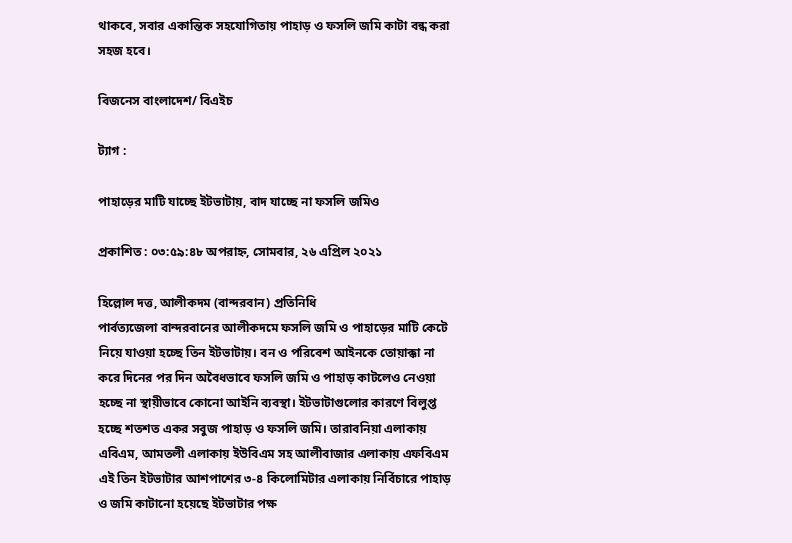থাকবে, সবার একান্তিক সহযোগিতায় পাহাড় ও ফসলি জমি কাটা বন্ধ করা সহজ হবে।

বিজনেস বাংলাদেশ/ বিএইচ

ট্যাগ :

পাহাড়ের মাটি যাচ্ছে ইটভাটায়, বাদ যাচ্ছে না ফসলি জমিও

প্রকাশিত : ০৩:৫৯:৪৮ অপরাহ্ন, সোমবার, ২৬ এপ্রিল ২০২১

হিল্লোল দত্ত, আলীকদম (বান্দরবান) প্রতিনিধি
পার্বত্যজেলা বান্দরবানের আলীকদমে ফসলি জমি ও পাহাড়ের মাটি কেটে নিয়ে যাওয়া হচ্ছে তিন ইটভাটায়। বন ও পরিবেশ আইনকে তোয়াক্কা না করে দিনের পর দিন অবৈধভাবে ফসলি জমি ও পাহাড় কাটলেও নেওয়া হচ্ছে না স্থায়ীভাবে কোনো আইনি ব্যবস্থা। ইটভাটাগুলোর কারণে বিলুপ্ত হচ্ছে শতশত একর সবুজ পাহাড় ও ফসলি জমি। তারাবনিয়া এলাকায় এবিএম, আমতলী এলাকায় ইউবিএম সহ আলীবাজার এলাকায় এফবিএম এই তিন ইটভাটার আশপাশের ৩-৪ কিলোমিটার এলাকায় নির্বিচারে পাহাড় ও জমি কাটানো হয়েছে ইটভাটার পক্ষ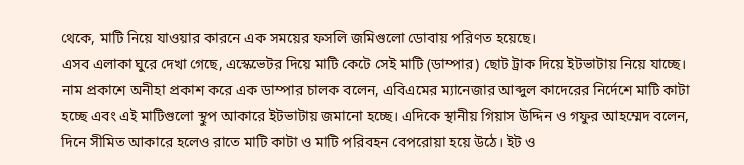থেকে, মাটি নিয়ে যাওয়ার কারনে এক সময়ের ফসলি জমিগুলো ডোবায় পরিণত হয়েছে।
এসব এলাকা ঘুরে দেখা গেছে, এস্কেভেটর দিয়ে মাটি কেটে সেই মাটি (ডাম্পার) ছোট ট্রাক দিয়ে ইটভাটায় নিয়ে যাচ্ছে। নাম প্রকাশে অনীহা প্রকাশ করে এক ডাম্পার চালক বলেন, এবিএমের ম্যানেজার আব্দুল কাদেরের নির্দেশে মাটি কাটা হচ্ছে এবং এই মাটিগুলো স্থুপ আকারে ইটভাটায় জমানো হচ্ছে। এদিকে স্থানীয় গিয়াস উদ্দিন ও গফুর আহম্মেদ বলেন, দিনে সীমিত আকারে হলেও রাতে মাটি কাটা ও মাটি পরিবহন বেপরোয়া হয়ে উঠে। ইট ও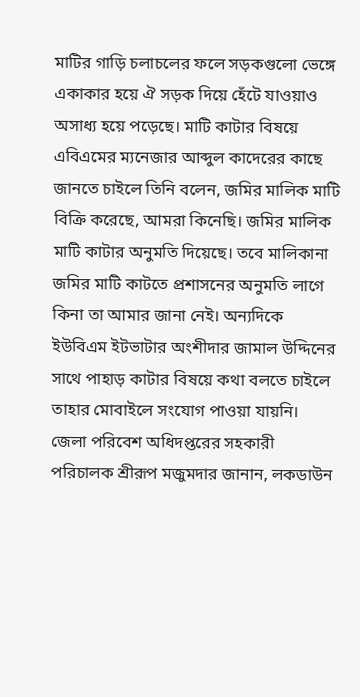মাটির গাড়ি চলাচলের ফলে সড়কগুলো ভেঙ্গে একাকার হয়ে ঐ সড়ক দিয়ে হেঁটে যাওয়াও অসাধ্য হয়ে পড়েছে। মাটি কাটার বিষয়ে এবিএমের ম্যনেজার আব্দুল কাদেরের কাছে জানতে চাইলে তিনি বলেন, জমির মালিক মাটি বিক্রি করেছে, আমরা কিনেছি। জমির মালিক মাটি কাটার অনুমতি দিয়েছে। তবে মালিকানা জমির মাটি কাটতে প্রশাসনের অনুমতি লাগে কিনা তা আমার জানা নেই। অন্যদিকে ইউবিএম ইটভাটার অংশীদার জামাল উদ্দিনের সাথে পাহাড় কাটার বিষয়ে কথা বলতে চাইলে তাহার মোবাইলে সংযোগ পাওয়া যায়নি।
জেলা পরিবেশ অধিদপ্তরের সহকারী পরিচালক শ্রীরূপ মজুমদার জানান, লকডাউন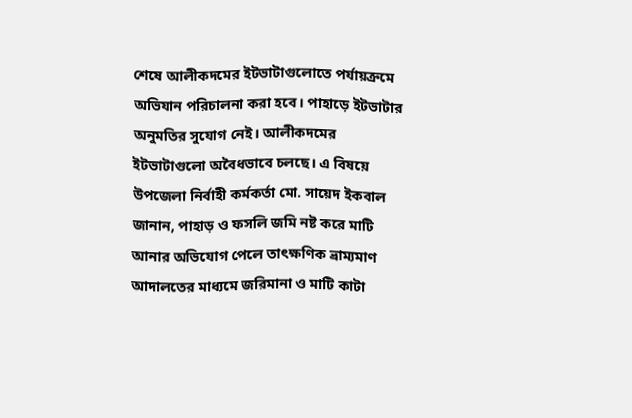শেষে আলীকদমের ইটভাটাগুলোতে পর্যায়ক্রমে অভিযান পরিচালনা করা হবে। পাহাড়ে ইটভাটার অনুমতির সুযোগ নেই। আলীকদমের ইটভাটাগুলো অবৈধভাবে চলছে। এ বিষয়ে উপজেলা নির্বাহী কর্মকর্তা মো. সায়েদ ইকবাল জানান, পাহাড় ও ফসলি জমি নষ্ট করে মাটি আনার অভিযোগ পেলে তাৎক্ষণিক ভ্রাম্যমাণ আদালতের মাধ্যমে জরিমানা ও মাটি কাটা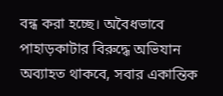বন্ধ করা হচ্ছে। অবৈধভাবে পাহাড়কাটার বিরুদ্ধে অভিযান অব্যাহত থাকবে, সবার একান্তিক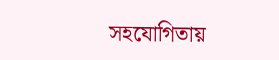সহযোগিতায়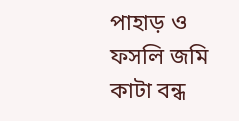পাহাড় ও ফসলি জমি কাটা বন্ধ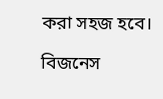করা সহজ হবে।

বিজনেস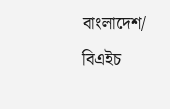বাংলাদেশ/ বিএইচ